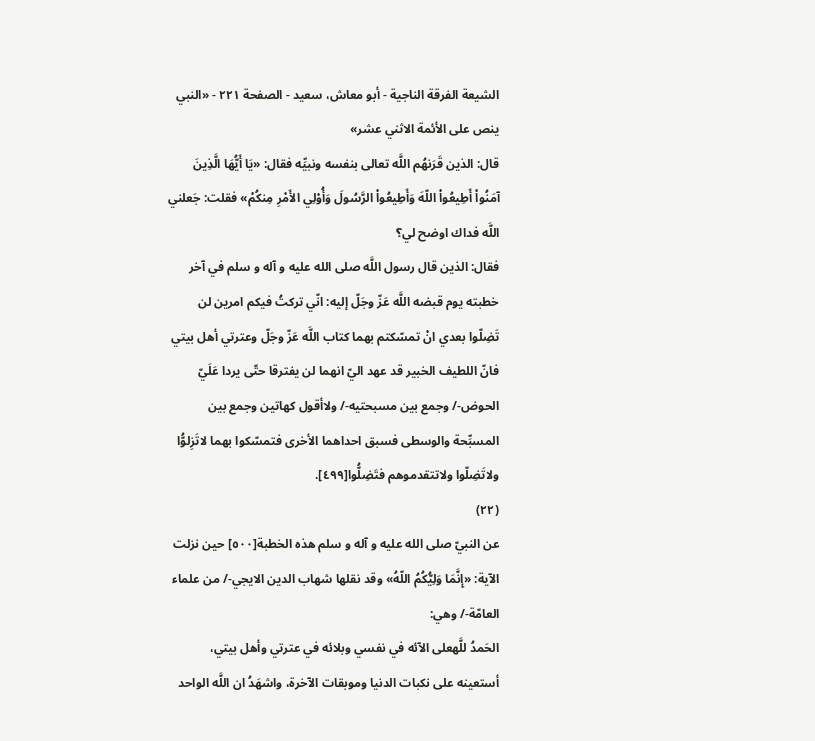الشيعة الفرقة الناجية - أبو معاش، سعيد - الصفحة ٢٢١ - «النبي ينص على الأئمة الاثني عشر»
قال: الذين قَرَنهُم اللَّه تعالى بنفسه ونبيِّه فقال: «يَا أَيُّهَا الَّذِينَ آمَنُواْ أَطِيعُواْ اللّهَ وَأَطِيعُواْ الرَّسُولَ وَأُوْلِي الأَمْرِ مِنكُمْ» فقلت: جَعلني اللَّه فداك اوضح لي؟
فقال: الذين قال رسول اللَّه صلى الله عليه و آله و سلم في آخر خطبته يوم قبضه اللَّه عَزّ وجَلّ إليه: انّي تركتُ فيكم امرين لن تَضِلّوا بعدي انْ تمسّكتم بهما كتاب اللَّه عَزّ وجَلّ وعترتي أهل بيتي فانّ اللطيف الخبير قد عهد اليّ انهما لن يفترقا حتّى يردا عَلَيّ الحوض-/ وجمع بين مسبحتيه-/ ولاأقول كهاتين وجمع بين المسبِّحة والوسطى فسبق احداهما الأخرى فتمسّكوا بهما لاتَزِلوُّا ولاتَضِلّوا ولاتتقدموهم فتَضِلُّوا[٤٩٩].
(٢٢)
عن النبيّ صلى الله عليه و آله و سلم هذه الخطبة[٥٠٠] حين نزلت الآية: «إِنَّمَا وَلِيُّكُمُ اللّهُ» وقد نقلها شهاب الدين الايجي-/ من علماء العامّة-/ وهي:
الحَمدُ للَّهعلى الآئه في نفسي وبلائه في عترتي وأهل بيتي، أستعينه على نكبات الدنيا وموبقات الآخرة، واشهَدُ ان اللَّه الواحد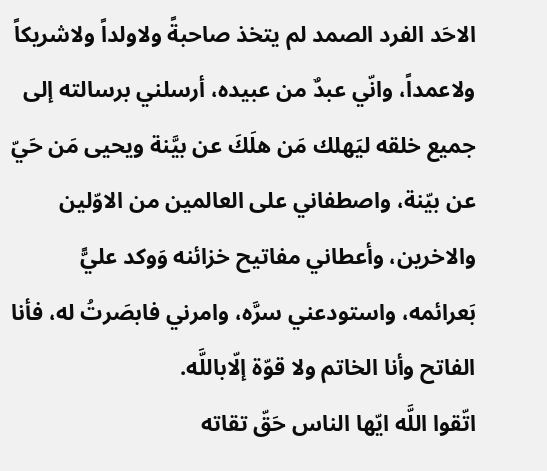الاحَد الفرد الصمد لم يتخذ صاحبةً ولاولداً ولاشريكاً ولاعمداً، وانّي عبدٌ من عبيده، أرسلني برسالته إلى جميع خلقه ليَهلك مَن هلَكَ عن بيَّنة ويحيى مَن حَيّ عن بيّنة، واصطفاني على العالمين من الاوّلين والاخرين، وأعطاني مفاتيح خزائنه وَوكد عليًّ بَعرائمه، واستودعني سرَّه، وامرني فابصَرتُ له، فأنا الفاتح وأنا الخاتم ولا قوّة إلّاباللَّه.
اتّقوا اللَّه ايّها الناس حَقّ تقاته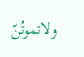ولاتموتُنّ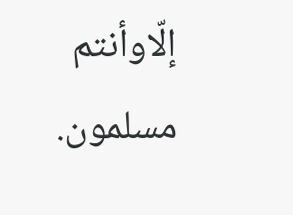إلّاوأنتم مسلمون.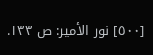[٥٠٠] نور الأمير: ص ١٣٣.